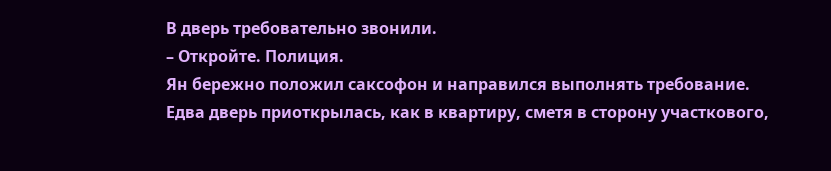В дверь требовательно звонили.
– Откройте. Полиция.
Ян бережно положил саксофон и направился выполнять требование. Едва дверь приоткрылась, как в квартиру, сметя в сторону участкового,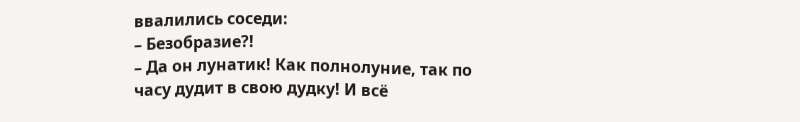ввалились соседи:
– Безобразие?!
– Да он лунатик! Как полнолуние, так по часу дудит в свою дудку! И всё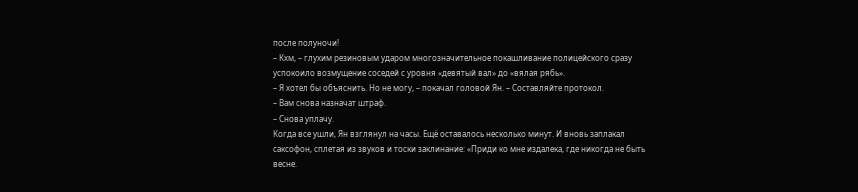после полуночи!
– Кхм, – глухим резиновым ударом многозначительное покашливание полицейского сразу успокоило возмущение соседей с уровня «девятый вал» до «вялая рябь».
– Я хотел бы объяснить. Но не могу, – покачал головой Ян. – Составляйте протокол.
– Вам снова назначат штраф.
– Снова уплачу.
Когда все ушли, Ян взглянул на часы. Ещё оставалось несколько минут. И вновь заплакал саксофон, сплетая из звуков и тоски заклинание: «Приди ко мне издалека, где никогда не быть весне.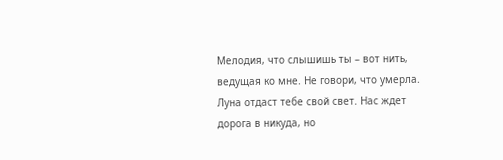Мелодия, что слышишь ты – вот нить, ведущая ко мне. Не говори, что умерла. Луна отдаст тебе свой свет. Нас ждет дорога в никуда, но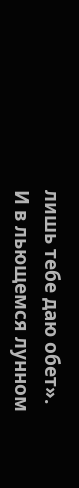лишь тебе даю обет».
И в льющемся лунном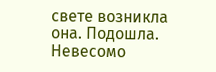свете возникла она. Подошла. Невесомо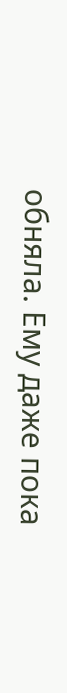обняла. Ему даже пока